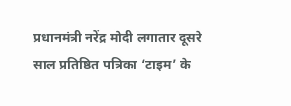प्रधानमंत्री नरेंद्र मोदी लगातार दूसरे साल प्रतिष्ठित पत्रिका ‘टाइम’ के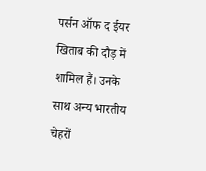पर्सन ऑफ द ईयर खिताब की दौड़ में शामिल हैं। उनके साथ अन्य भारतीय चेहरों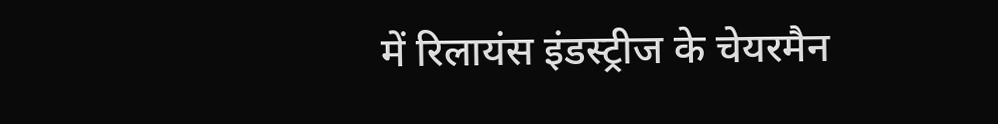में रिलायंस इंडस्ट्रीज के चेयरमैन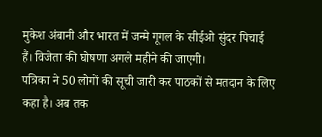मुकेश अंबानी और भारत में जन्मे गूगल के सीईओ सुंदर पिचाई हैं। विजेता की घोषणा अगले महीने की जाएगी।
पत्रिका ने 50 लोगों की सूची जारी कर पाठकों से मतदान के लिए कहा है। अब तक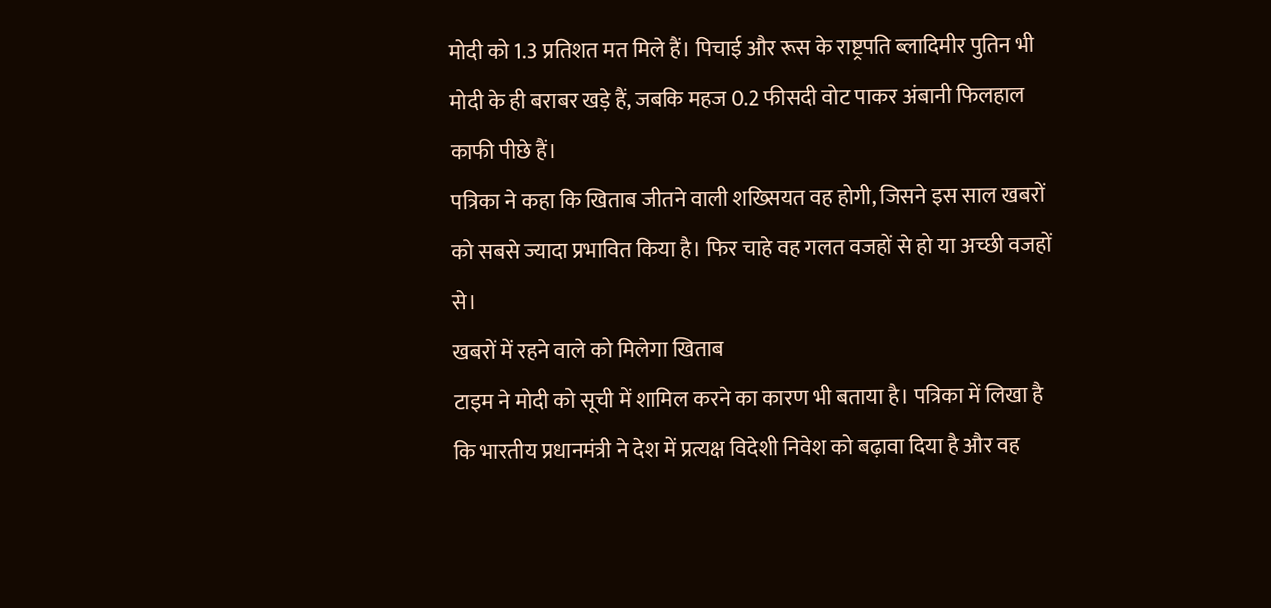मोदी को 1.3 प्रतिशत मत मिले हैं। पिचाई और रूस के राष्ट्रपति ब्लादिमीर पुतिन भी मोदी के ही बराबर खड़े हैं, जबकि महज 0.2 फीसदी वोट पाकर अंबानी फिलहाल काफी पीछे हैं।
पत्रिका ने कहा कि खिताब जीतने वाली शख्सियत वह होगी, जिसने इस साल खबरों को सबसे ज्यादा प्रभावित किया है। फिर चाहे वह गलत वजहों से हो या अच्छी वजहों से।
खबरों में रहने वाले को मिलेगा खिताब
टाइम ने मोदी को सूची में शामिल करने का कारण भी बताया है। पत्रिका में लिखा है कि भारतीय प्रधानमंत्री ने देश में प्रत्यक्ष विदेशी निवेश को बढ़ावा दिया है और वह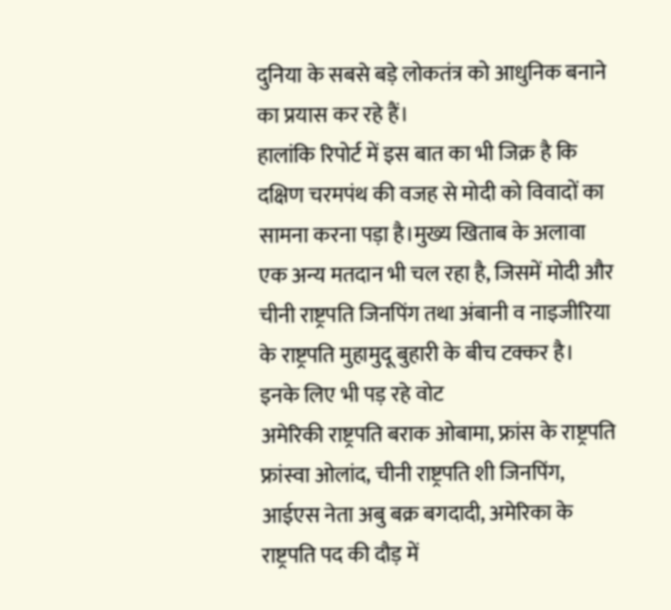दुनिया के सबसे बड़े लोकतंत्र को आधुनिक बनाने का प्रयास कर रहे हैं।
हालांकि रिपोर्ट में इस बात का भी जिक्र है कि दक्षिण चरमपंथ की वजह से मोदी को विवादों का सामना करना पड़ा है।मुख्य खिताब के अलावा एक अन्य मतदान भी चल रहा है, जिसमें मोदी और चीनी राष्ट्रपति जिनपिंग तथा अंबानी व नाइजीरिया के राष्ट्रपति मुहामुदू बुहारी के बीच टक्कर है।
इनके लिए भी पड़ रहे वोट
अमेरिकी राष्ट्रपति बराक ओबामा, फ्रांस के राष्ट्रपति फ्रांस्वा ओलांद, चीनी राष्ट्रपति शी जिनपिंग, आईएस नेता अबु बक्र बगदादी, अमेरिका के राष्ट्रपति पद की दौड़ में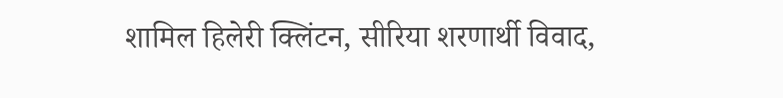शामिल हिलेरी क्लिंटन, सीरिया शरणार्थी विवाद,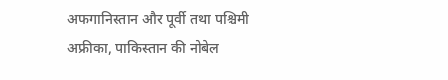अफगानिस्तान और पूर्वी तथा पश्चिमी अफ्रीका, पाकिस्तान की नोबेल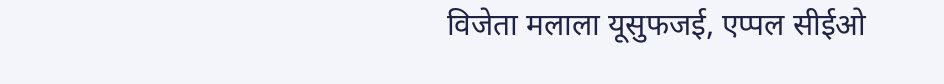विजेता मलाला यूसुफजई, एप्पल सीईओ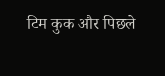टिम कुक और पिछले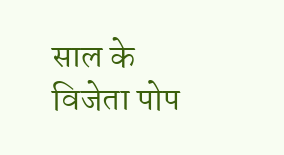साल के विजेता पोप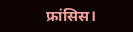फ्रांसिस।